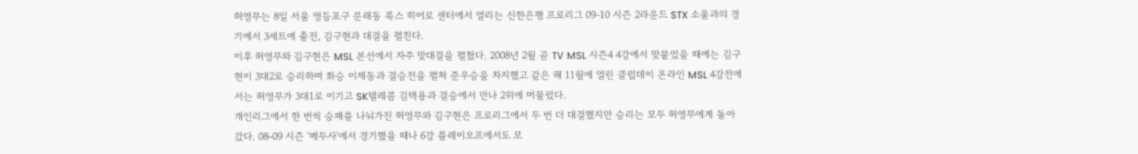허영무는 8일 서울 영등포구 문래동 룩스 히어로 센터에서 열리는 신한은행 프로리그 09-10 시즌 2라운드 STX 소울과의 경기에서 3세트에 출전, 김구현과 대결을 펼친다.
이후 허영무와 김구현은 MSL 본선에서 자주 맞대결을 펼쳤다. 2008년 2월 곰 TV MSL 시즌4 4강에서 맞붙었을 때에는 김구현이 3대2로 승리하며 화승 이제동과 결승전을 펼쳐 준우승을 차지했고 같은 해 11월에 열린 클럽데이 온라인 MSL 4강전에서는 허영무가 3대1로 이기고 SK텔레콤 김택용과 결승에서 만나 2위에 머물렀다.
개인리그에서 한 번씩 승패를 나눠가진 허영무와 김구현은 프로리그에서 두 번 더 대결했지만 승리는 모두 허영무에게 돌아갔다. 08-09 시즌 '메두사'에서 경기했을 때나 6강 플레이오프에서도 모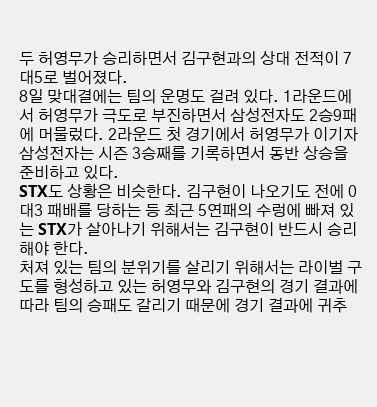두 허영무가 승리하면서 김구현과의 상대 전적이 7대5로 벌어졌다.
8일 맞대결에는 팀의 운명도 걸려 있다. 1라운드에서 허영무가 극도로 부진하면서 삼성전자도 2승9패에 머물렀다. 2라운드 첫 경기에서 허영무가 이기자 삼성전자는 시즌 3승째를 기록하면서 동반 상승을 준비하고 있다.
STX도 상황은 비슷한다. 김구현이 나오기도 전에 0대3 패배를 당하는 등 최근 5연패의 수렁에 빠져 있는 STX가 살아나기 위해서는 김구현이 반드시 승리해야 한다.
처져 있는 팀의 분위기를 살리기 위해서는 라이벌 구도를 형성하고 있는 허영무와 김구현의 경기 결과에 따라 팀의 승패도 갈리기 때문에 경기 결과에 귀추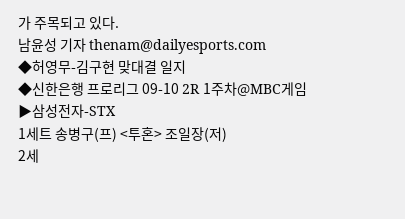가 주목되고 있다.
남윤성 기자 thenam@dailyesports.com
◆허영무-김구현 맞대결 일지
◆신한은행 프로리그 09-10 2R 1주차@MBC게임
▶삼성전자-STX
1세트 송병구(프) <투혼> 조일장(저)
2세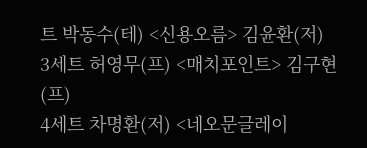트 박동수(테) <신용오름> 김윤환(저)
3세트 허영무(프) <매치포인트> 김구현(프)
4세트 차명환(저) <네오문글레이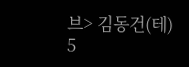브> 김동건(테)
5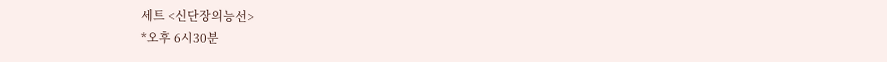세트 <신단장의능선>
*오후 6시30분